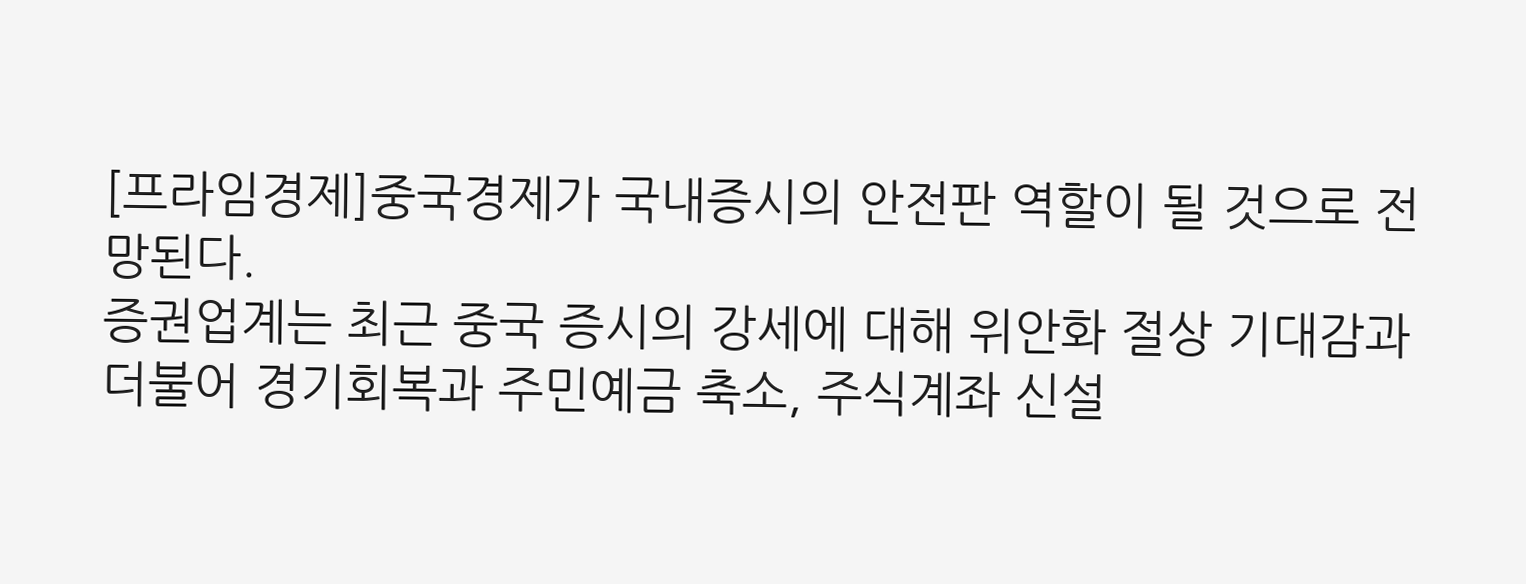[프라임경제]중국경제가 국내증시의 안전판 역할이 될 것으로 전망된다.
증권업계는 최근 중국 증시의 강세에 대해 위안화 절상 기대감과 더불어 경기회복과 주민예금 축소, 주식계좌 신설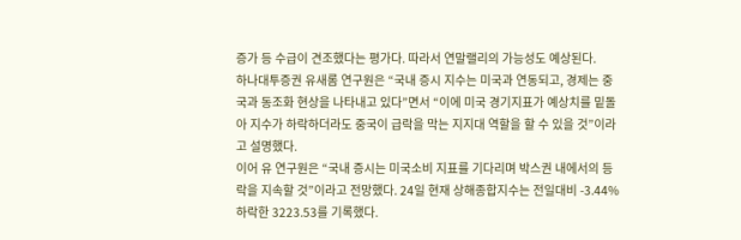증가 등 수급이 견조했다는 평가다. 따라서 연말랠리의 가능성도 예상된다.
하나대투증권 유새롬 연구원은 “국내 증시 지수는 미국과 연동되고, 경제는 중국과 동조화 현상을 나타내고 있다”면서 “이에 미국 경기지표가 예상치를 밑돌아 지수가 하락하더라도 중국이 급락을 막는 지지대 역할을 할 수 있을 것”이라고 설명했다.
이어 유 연구원은 “국내 증시는 미국소비 지표를 기다리며 박스권 내에서의 등락을 지속할 것”이라고 전망했다. 24일 현재 상해종합지수는 전일대비 -3.44% 하락한 3223.53를 기록했다.